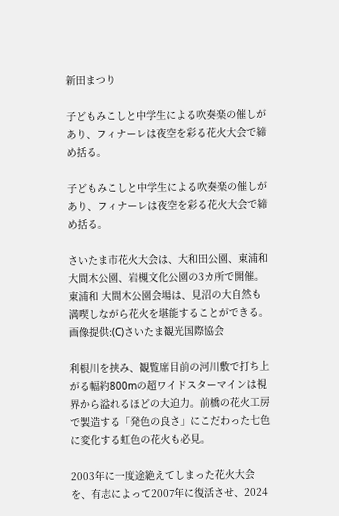新田まつり

子どもみこしと中学生による吹奏楽の催しがあり、フィナーレは夜空を彩る花火大会で締め括る。

子どもみこしと中学生による吹奏楽の催しがあり、フィナーレは夜空を彩る花火大会で締め括る。

さいたま市花火大会は、大和田公園、東浦和 大間木公園、岩槻文化公園の3カ所で開催。東浦和 大間木公園会場は、見沼の大自然も満喫しながら花火を堪能することができる。 画像提供:(C)さいたま観光国際協会

利根川を挟み、観覧席目前の河川敷で打ち上がる幅約800mの超ワイドスターマインは視界から溢れるほどの大迫力。前橋の花火工房で製造する「発色の良さ」にこだわった七色に変化する虹色の花火も必見。

2003年に一度途絶えてしまった花火大会を、有志によって2007年に復活させ、2024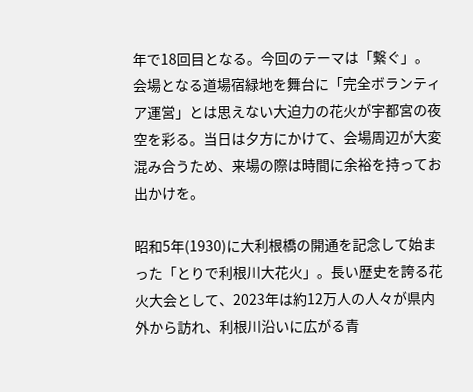年で18回目となる。今回のテーマは「繋ぐ」。会場となる道場宿緑地を舞台に「完全ボランティア運営」とは思えない大迫力の花火が宇都宮の夜空を彩る。当日は夕方にかけて、会場周辺が大変混み合うため、来場の際は時間に余裕を持ってお出かけを。

昭和5年(1930)に大利根橋の開通を記念して始まった「とりで利根川大花火」。長い歴史を誇る花火大会として、2023年は約12万人の人々が県内外から訪れ、利根川沿いに広がる青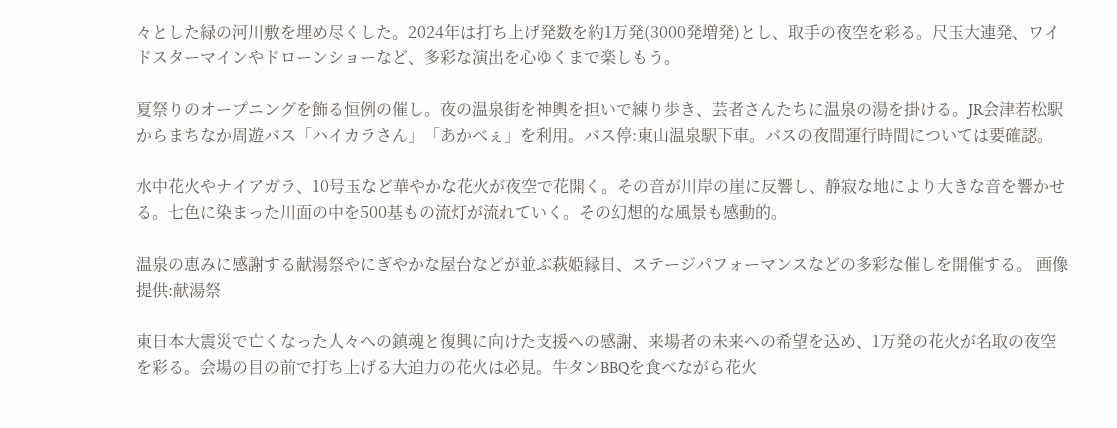々とした緑の河川敷を埋め尽くした。2024年は打ち上げ発数を約1万発(3000発増発)とし、取手の夜空を彩る。尺玉大連発、ワイドスターマインやドローンショーなど、多彩な演出を心ゆくまで楽しもう。

夏祭りのオープニングを飾る恒例の催し。夜の温泉街を神輿を担いで練り歩き、芸者さんたちに温泉の湯を掛ける。JR会津若松駅からまちなか周遊バス「ハイカラさん」「あかべぇ」を利用。バス停:東山温泉駅下車。バスの夜間運行時間については要確認。

水中花火やナイアガラ、10号玉など華やかな花火が夜空で花開く。その音が川岸の崖に反響し、静寂な地により大きな音を響かせる。七色に染まった川面の中を500基もの流灯が流れていく。その幻想的な風景も感動的。

温泉の恵みに感謝する献湯祭やにぎやかな屋台などが並ぶ萩姫縁日、ステージパフォーマンスなどの多彩な催しを開催する。 画像提供:献湯祭

東日本大震災で亡くなった人々への鎮魂と復興に向けた支援への感謝、来場者の未来への希望を込め、1万発の花火が名取の夜空を彩る。会場の目の前で打ち上げる大迫力の花火は必見。牛タンBBQを食べながら花火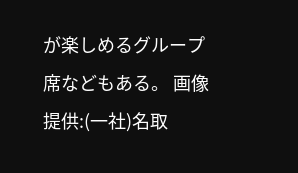が楽しめるグループ席などもある。 画像提供:(一社)名取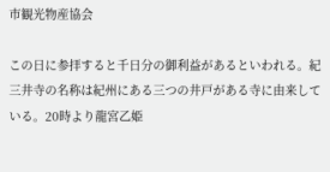市観光物産協会

この日に参拝すると千日分の御利益があるといわれる。紀三井寺の名称は紀州にある三つの井戸がある寺に由来している。20時より龍宮乙姫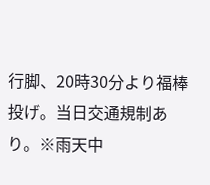行脚、20時30分より福棒投げ。当日交通規制あり。※雨天中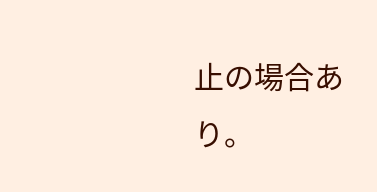止の場合あり。